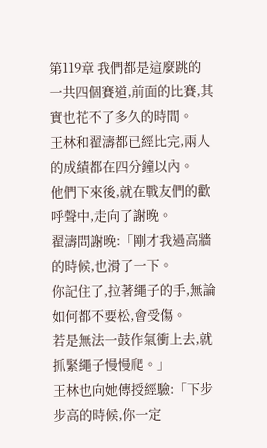第119章 我們都是這麼跳的
一共四個賽道,前面的比賽,其實也花不了多久的時間。
王林和翟濤都已經比完,兩人的成績都在四分鐘以內。
他們下來後,就在戰友們的歡呼聲中,走向了謝晚。
翟濤問謝晚:「剛才我過高牆的時候,也滑了一下。
你記住了,拉著繩子的手,無論如何都不要松,會受傷。
若是無法一鼓作氣衝上去,就抓緊繩子慢慢爬。」
王林也向她傳授經驗:「下步步高的時候,你一定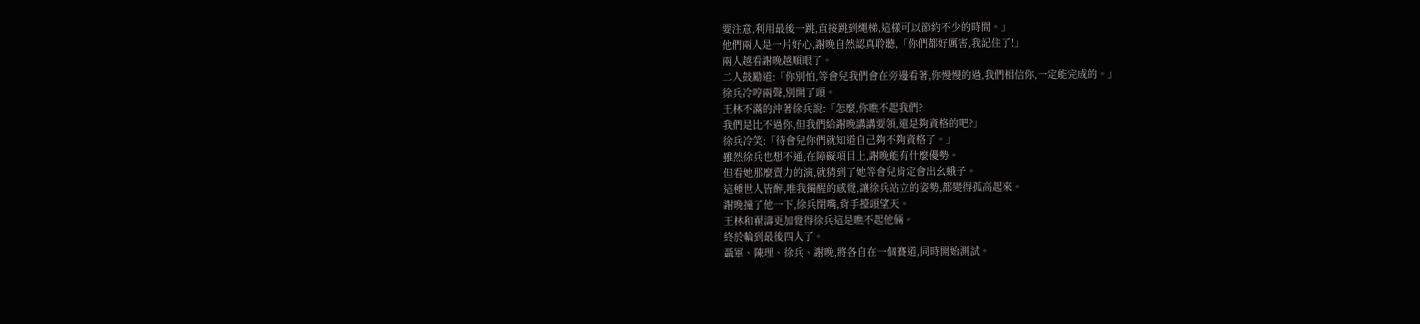要注意,利用最後一跳,直接跳到繩梯,這樣可以節約不少的時間。」
他們兩人是一片好心,謝晚自然認真聆聽,「你們都好厲害,我記住了!」
兩人越看謝晚越順眼了。
二人鼓勵道:「你別怕,等會兒我們會在旁邊看著,你慢慢的過,我們相信你,一定能完成的。」
徐兵冷哼兩聲,別開了頭。
王林不滿的沖著徐兵說:「怎麼,你瞧不起我們?
我們是比不過你,但我們給謝晚講講要領,還是夠資格的吧?」
徐兵冷笑:「待會兒你們就知道自己夠不夠資格了。」
雖然徐兵也想不通,在障礙項目上,謝晚能有什麼優勢。
但看她那麼賣力的演,就猜到了她等會兒肯定會出幺蛾子。
這種世人皆醉,唯我獨醒的感覺,讓徐兵站立的姿勢,都變得孤高起來。
謝晚撞了他一下,徐兵閉嘴,背手擡頭望天。
王林和翟濤更加覺得徐兵這是瞧不起他倆。
終於輪到最後四人了。
聶軍、陳理、徐兵、謝晚,將各自在一個賽道,同時開始測試。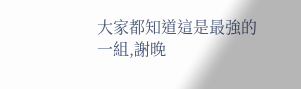大家都知道這是最強的一組,謝晚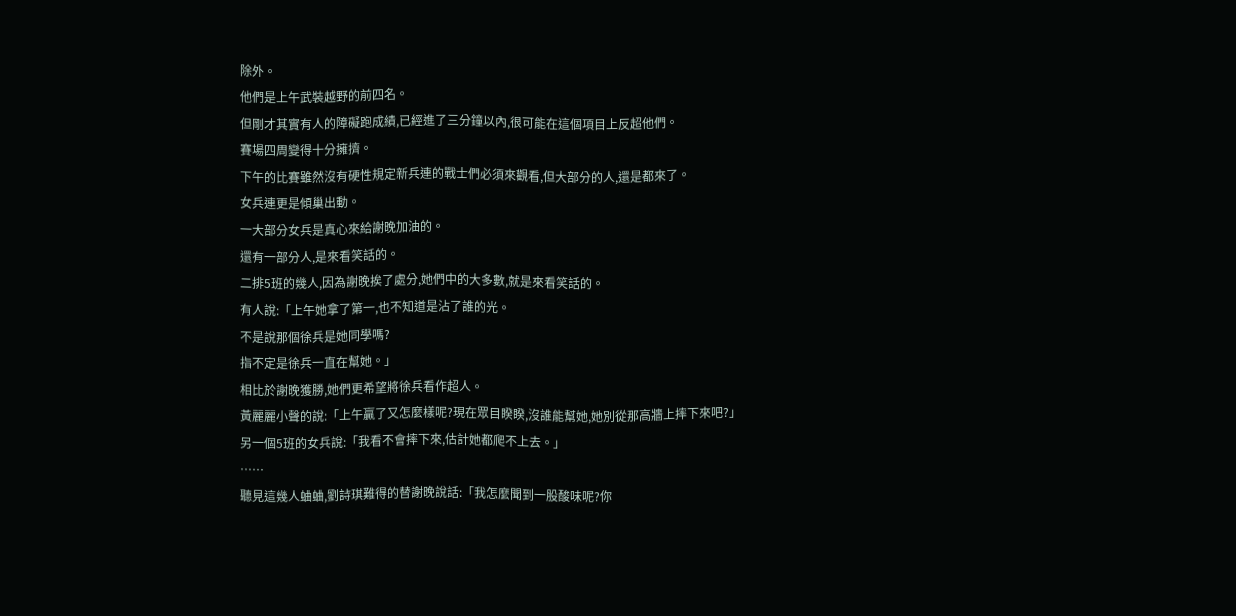除外。
他們是上午武裝越野的前四名。
但剛才其實有人的障礙跑成績,已經進了三分鐘以內,很可能在這個項目上反超他們。
賽場四周變得十分擁擠。
下午的比賽雖然沒有硬性規定新兵連的戰士們必須來觀看,但大部分的人,還是都來了。
女兵連更是傾巢出動。
一大部分女兵是真心來給謝晚加油的。
還有一部分人,是來看笑話的。
二排5班的幾人,因為謝晚挨了處分,她們中的大多數,就是來看笑話的。
有人說:「上午她拿了第一,也不知道是沾了誰的光。
不是說那個徐兵是她同學嗎?
指不定是徐兵一直在幫她。」
相比於謝晚獲勝,她們更希望將徐兵看作超人。
黃麗麗小聲的說:「上午贏了又怎麼樣呢?現在眾目睽睽,沒誰能幫她,她別從那高牆上摔下來吧?」
另一個5班的女兵說:「我看不會摔下來,估計她都爬不上去。」
……
聽見這幾人蛐蛐,劉詩琪難得的替謝晚說話:「我怎麼聞到一股酸味呢?你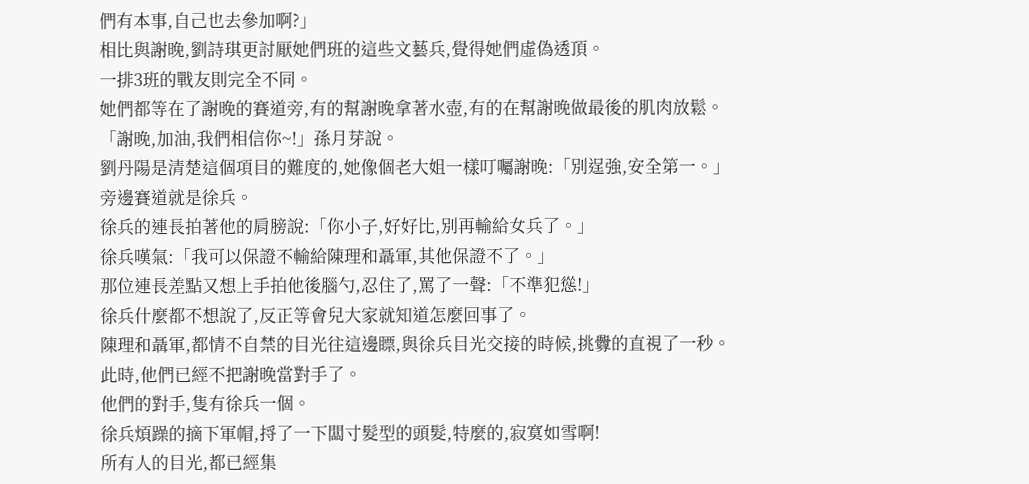們有本事,自己也去參加啊?」
相比與謝晚,劉詩琪更討厭她們班的這些文藝兵,覺得她們虛偽透頂。
一排3班的戰友則完全不同。
她們都等在了謝晚的賽道旁,有的幫謝晚拿著水壺,有的在幫謝晚做最後的肌肉放鬆。
「謝晚,加油,我們相信你~!」孫月芽說。
劉丹陽是清楚這個項目的難度的,她像個老大姐一樣叮囑謝晚:「別逞強,安全第一。」
旁邊賽道就是徐兵。
徐兵的連長拍著他的肩膀說:「你小子,好好比,別再輸給女兵了。」
徐兵嘆氣:「我可以保證不輸給陳理和聶軍,其他保證不了。」
那位連長差點又想上手拍他後腦勺,忍住了,罵了一聲:「不準犯慫!」
徐兵什麼都不想說了,反正等會兒大家就知道怎麼回事了。
陳理和聶軍,都情不自禁的目光往這邊瞟,與徐兵目光交接的時候,挑釁的直視了一秒。
此時,他們已經不把謝晚當對手了。
他們的對手,隻有徐兵一個。
徐兵煩躁的摘下軍帽,捋了一下闆寸髮型的頭髮,特麼的,寂寞如雪啊!
所有人的目光,都已經集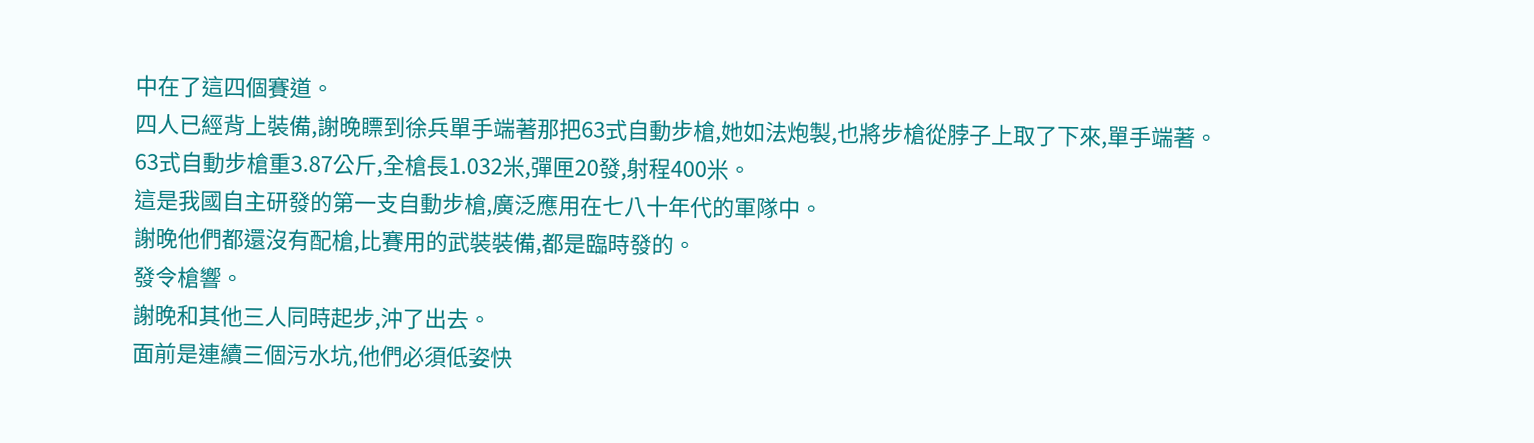中在了這四個賽道。
四人已經背上裝備,謝晚瞟到徐兵單手端著那把63式自動步槍,她如法炮製,也將步槍從脖子上取了下來,單手端著。
63式自動步槍重3.87公斤,全槍長1.032米,彈匣20發,射程400米。
這是我國自主研發的第一支自動步槍,廣泛應用在七八十年代的軍隊中。
謝晚他們都還沒有配槍,比賽用的武裝裝備,都是臨時發的。
發令槍響。
謝晚和其他三人同時起步,沖了出去。
面前是連續三個污水坑,他們必須低姿快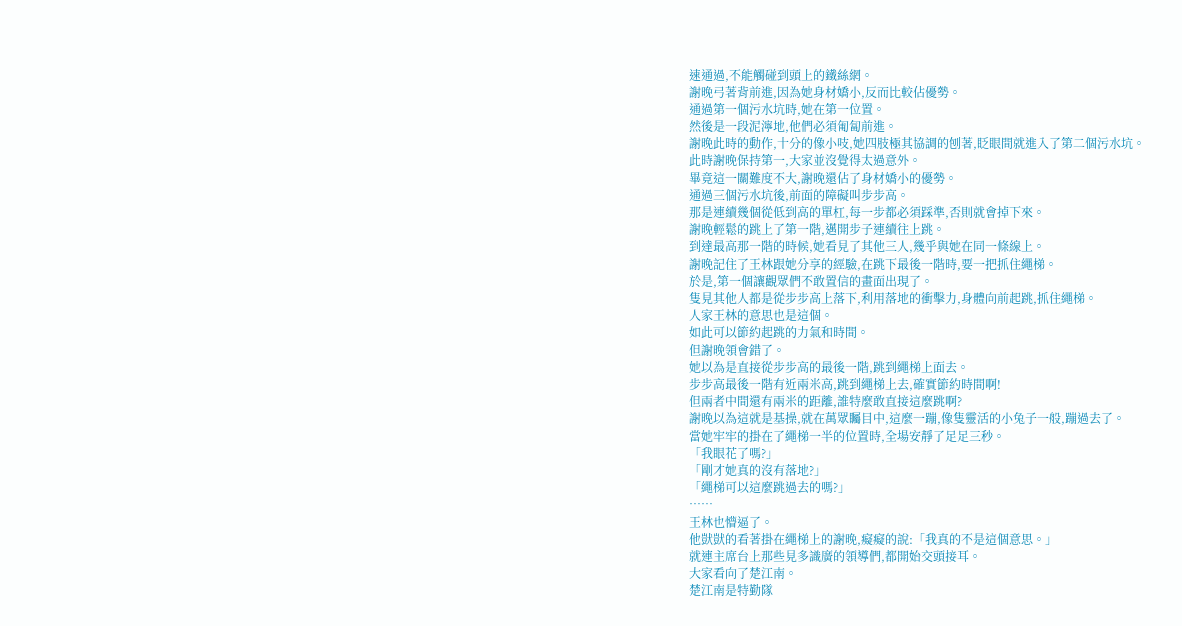速通過,不能觸碰到頭上的鐵絲網。
謝晚弓著背前進,因為她身材嬌小,反而比較佔優勢。
通過第一個污水坑時,她在第一位置。
然後是一段泥濘地,他們必須匍匐前進。
謝晚此時的動作,十分的像小吱,她四肢極其協調的刨著,眨眼間就進入了第二個污水坑。
此時謝晚保持第一,大家並沒覺得太過意外。
畢竟這一關難度不大,謝晚還佔了身材嬌小的優勢。
通過三個污水坑後,前面的障礙叫步步高。
那是連續幾個從低到高的單杠,每一步都必須踩準,否則就會掉下來。
謝晚輕鬆的跳上了第一階,邁開步子連續往上跳。
到達最高那一階的時候,她看見了其他三人,幾乎與她在同一條線上。
謝晚記住了王林跟她分享的經驗,在跳下最後一階時,要一把抓住繩梯。
於是,第一個讓觀眾們不敢置信的畫面出現了。
隻見其他人都是從步步高上落下,利用落地的衝擊力,身體向前起跳,抓住繩梯。
人家王林的意思也是這個。
如此可以節約起跳的力氣和時間。
但謝晚領會錯了。
她以為是直接從步步高的最後一階,跳到繩梯上面去。
步步高最後一階有近兩米高,跳到繩梯上去,確實節約時間啊!
但兩者中間還有兩米的距離,誰特麼敢直接這麼跳啊?
謝晚以為這就是基操,就在萬眾矚目中,這麼一蹦,像隻靈活的小兔子一般,蹦過去了。
當她牢牢的掛在了繩梯一半的位置時,全場安靜了足足三秒。
「我眼花了嗎?」
「剛才她真的沒有落地?」
「繩梯可以這麼跳過去的嗎?」
……
王林也懵逼了。
他獃獃的看著掛在繩梯上的謝晚,癡癡的說:「我真的不是這個意思。」
就連主席台上那些見多識廣的領導們,都開始交頭接耳。
大家看向了楚江南。
楚江南是特勤隊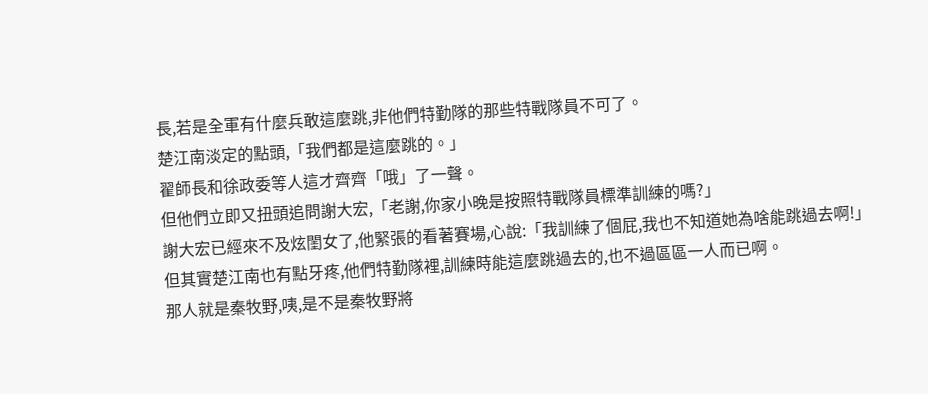長,若是全軍有什麼兵敢這麼跳,非他們特勤隊的那些特戰隊員不可了。
楚江南淡定的點頭,「我們都是這麼跳的。」
翟師長和徐政委等人這才齊齊「哦」了一聲。
但他們立即又扭頭追問謝大宏,「老謝,你家小晚是按照特戰隊員標準訓練的嗎?」
謝大宏已經來不及炫閨女了,他緊張的看著賽場,心說:「我訓練了個屁,我也不知道她為啥能跳過去啊!」
但其實楚江南也有點牙疼,他們特勤隊裡,訓練時能這麼跳過去的,也不過區區一人而已啊。
那人就是秦牧野,咦,是不是秦牧野將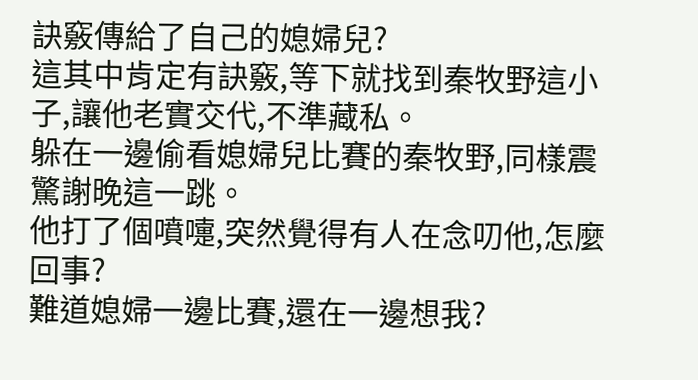訣竅傳給了自己的媳婦兒?
這其中肯定有訣竅,等下就找到秦牧野這小子,讓他老實交代,不準藏私。
躲在一邊偷看媳婦兒比賽的秦牧野,同樣震驚謝晚這一跳。
他打了個噴嚏,突然覺得有人在念叨他,怎麼回事?
難道媳婦一邊比賽,還在一邊想我?